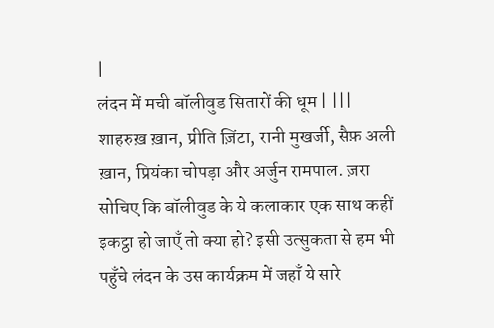|
लंदन में मची बॉलीवुड सितारों की धूम | |||
शाहरुख़ ख़ान, प्रीति ज़िंटा, रानी मुखर्जी, सैफ़ अली ख़ान, प्रियंका चोपड़ा और अर्जुन रामपाल. ज़रा सोचिए कि बॉलीवुड के ये कलाकार एक साथ कहीं इकट्ठा हो जाएँ तो क्या हो? इसी उत्सुकता से हम भी पहुँचे लंदन के उस कार्यक्रम में जहाँ ये सारे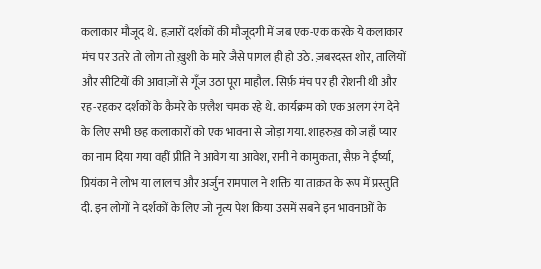कलाकार मौजूद थे. हज़ारों दर्शकों की मौजूदगी में जब एक-एक करके ये कलाकार मंच पर उतरे तो लोग तो ख़ुशी के मारे जैसे पागल ही हो उठे. ज़बरदस्त शोर, तालियों और सीटियों की आवाज़ों से गूँज उठा पूरा माहौल. सिर्फ़ मंच पर ही रोशनी थी और रह-रहकर दर्शकों के कैमरे के फ़्लैश चमक रहे थे. कार्यक्रम को एक अलग रंग देने के लिए सभी छह कलाकारों को एक भावना से जोड़ा गया. शाहरुख़ को जहाँ प्यार का नाम दिया गया वहीं प्रीति ने आवेग या आवेश, रानी ने कामुकता, सैफ़ ने ईर्ष्या, प्रियंका ने लोभ या लालच और अर्जुन रामपाल ने शक्ति या ताक़त के रूप में प्रस्तुति दी. इन लोगों ने दर्शकों के लिए जो नृत्य पेश किया उसमें सबने इन भावनाओं के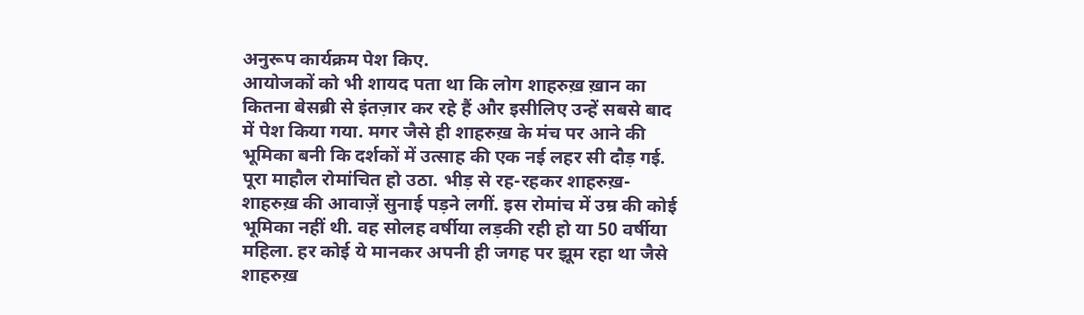अनुरूप कार्यक्रम पेश किए.
आयोजकों को भी शायद पता था कि लोग शाहरुख़ ख़ान का कितना बेसब्री से इंतज़ार कर रहे हैं और इसीलिए उन्हें सबसे बाद में पेश किया गया. मगर जैसे ही शाहरुख़ के मंच पर आने की भूमिका बनी कि दर्शकों में उत्साह की एक नई लहर सी दौड़ गई. पूरा माहौल रोमांचित हो उठा. भीड़ से रह-रहकर शाहरुख़-शाहरुख़ की आवाज़ें सुनाई पड़ने लगीं. इस रोमांच में उम्र की कोई भूमिका नहीं थी. वह सोलह वर्षीया लड़की रही हो या 50 वर्षीया महिला. हर कोई ये मानकर अपनी ही जगह पर झूम रहा था जैसे शाहरुख़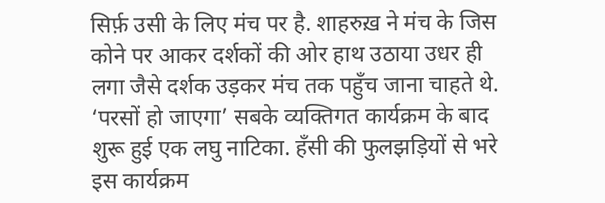सिर्फ़ उसी के लिए मंच पर है. शाहरुख़ ने मंच के जिस कोने पर आकर दर्शकों की ओर हाथ उठाया उधर ही लगा जैसे दर्शक उड़कर मंच तक पहुँच जाना चाहते थे. ‘परसों हो जाएगा’ सबके व्यक्तिगत कार्यक्रम के बाद शुरू हुई एक लघु नाटिका. हँसी की फुलझड़ियों से भरे इस कार्यक्रम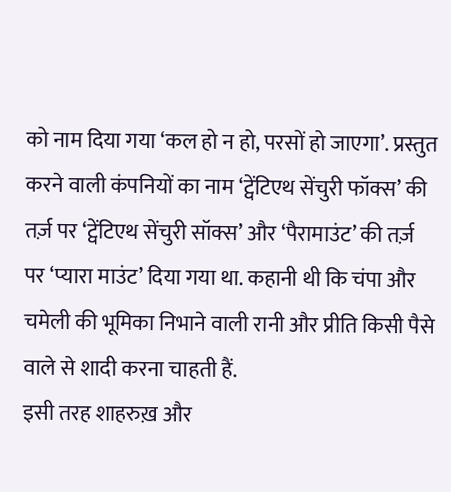को नाम दिया गया ‘कल हो न हो, परसों हो जाएगा’. प्रस्तुत करने वाली कंपनियों का नाम ‘ट्वेंटिएथ सेंचुरी फॉक्स’ की तर्ज़ पर ‘ट्वेंटिएथ सेंचुरी सॉक्स’ और ‘पैरामाउंट’ की तर्ज़ पर ‘प्यारा माउंट’ दिया गया था. कहानी थी कि चंपा और चमेली की भूमिका निभाने वाली रानी और प्रीति किसी पैसे वाले से शादी करना चाहती हैं.
इसी तरह शाहरुख़ और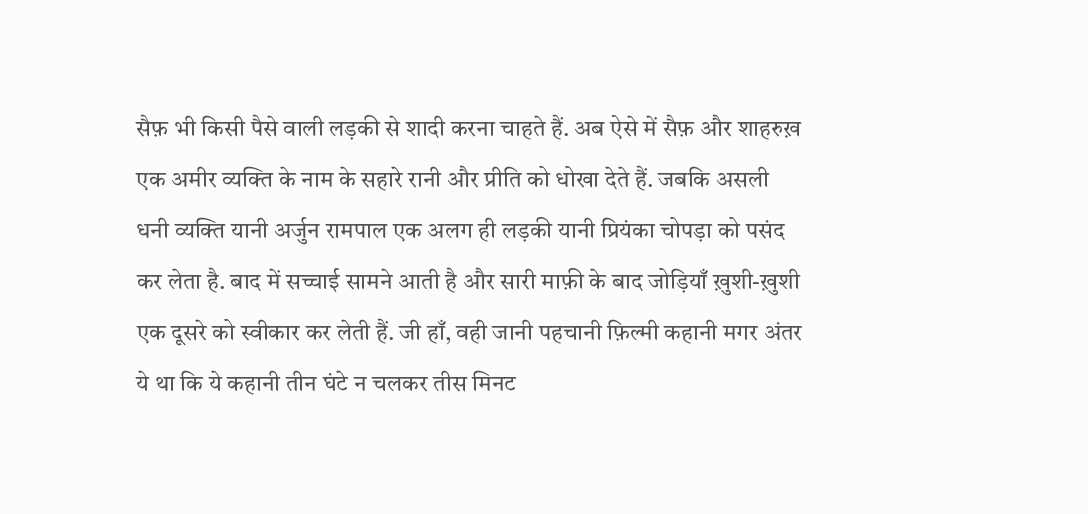सैफ़ भी किसी पैसे वाली लड़की से शादी करना चाहते हैं. अब ऐसे में सैफ़ और शाहरुख़ एक अमीर व्यक्ति के नाम के सहारे रानी और प्रीति को धोखा देते हैं. जबकि असली धनी व्यक्ति यानी अर्जुन रामपाल एक अलग ही लड़की यानी प्रियंका चोपड़ा को पसंद कर लेता है. बाद में सच्चाई सामने आती है और सारी माफ़ी के बाद जोड़ियाँ ख़ुशी-ख़ुशी एक दूसरे को स्वीकार कर लेती हैं. जी हाँ, वही जानी पहचानी फ़िल्मी कहानी मगर अंतर ये था कि ये कहानी तीन घंटे न चलकर तीस मिनट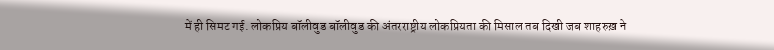में ही सिमट गई. लोकप्रिय बॉलीवुड बॉलीवुड की अंतरराष्ट्रीय लोकप्रियता की मिसाल तब दिखी जब शाहरुख़ ने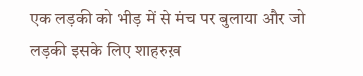एक लड़की को भीड़ में से मंच पर बुलाया और जो लड़की इसके लिए शाहरुख़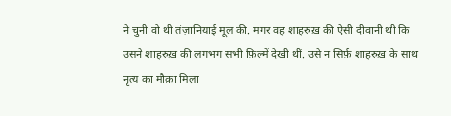ने चुनी वो थी तंज़ानियाई मूल की. मगर वह शाहरुख़ की ऐसी दीवानी थी कि उसने शाहरुख़ की लगभग सभी फ़िल्में देखी थीं. उसे न सिर्फ़ शाहरुख़ के साथ नृत्य का मौक़ा मिला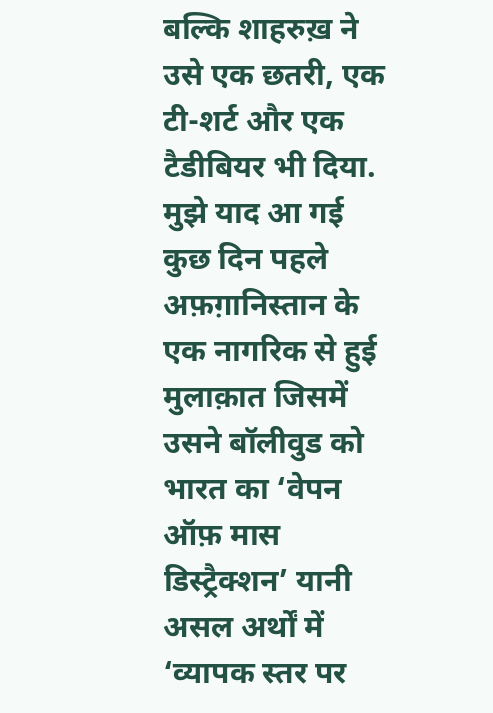बल्कि शाहरुख़ ने उसे एक छतरी, एक टी-शर्ट और एक टैडीबियर भी दिया. मुझे याद आ गई कुछ दिन पहले अफ़ग़ानिस्तान के एक नागरिक से हुई मुलाक़ात जिसमें उसने बॉलीवुड को भारत का ‘वेपन ऑफ़ मास डिस्ट्रैक्शन’ यानी असल अर्थों में ‘व्यापक स्तर पर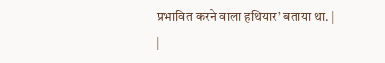प्रभावित करने वाला हथियार’ बताया था. |
|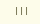|||